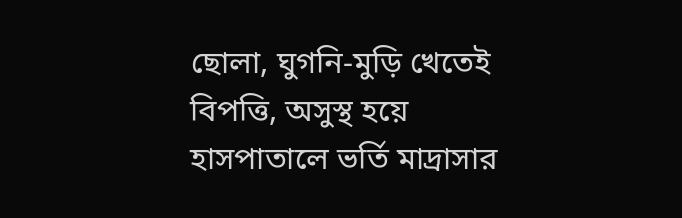ছোলা, ঘুগনি-মুড়ি খেতেই বিপত্তি, অসুস্থ হয়ে হাসপাতালে ভর্তি মাদ্রাসার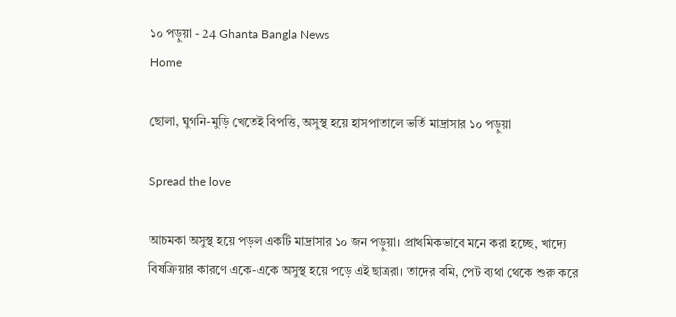১০ পড়ুয়া - 24 Ghanta Bangla News
Home

ছোলা, ঘুগনি-মুড়ি খেতেই বিপত্তি, অসুস্থ হয়ে হাসপাতালে ভর্তি মাদ্রাসার ১০ পড়ুয়া

Spread the love

আচমকা অসুস্থ হয়ে পড়ল একটি মাদ্রাসার ১০ জন পড়ুয়া। প্রাথমিকভাবে মনে করা হচ্ছে, খাদ্যে বিষক্রিয়ার কারণে একে-একে অসুস্থ হয়ে পড়ে এই ছাত্ররা। তাদের বমি, পেট ব্যথা থেকে শুরু করে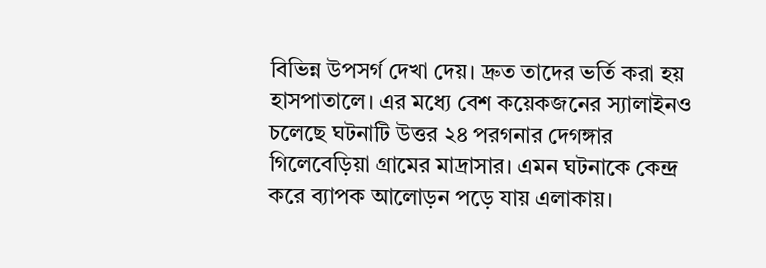বিভিন্ন উপসর্গ দেখা দেয়। দ্রুত তাদের ভর্তি করা হয় হাসপাতালে। এর মধ্যে বেশ কয়েকজনের স্যালাইনও চলেছে ঘটনাটি উত্তর ২৪ পরগনার দেগঙ্গার গিলেবেড়িয়া গ্রামের মাদ্রাসার। এমন ঘটনাকে কেন্দ্র করে ব্যাপক আলোড়ন পড়ে যায় এলাকায়।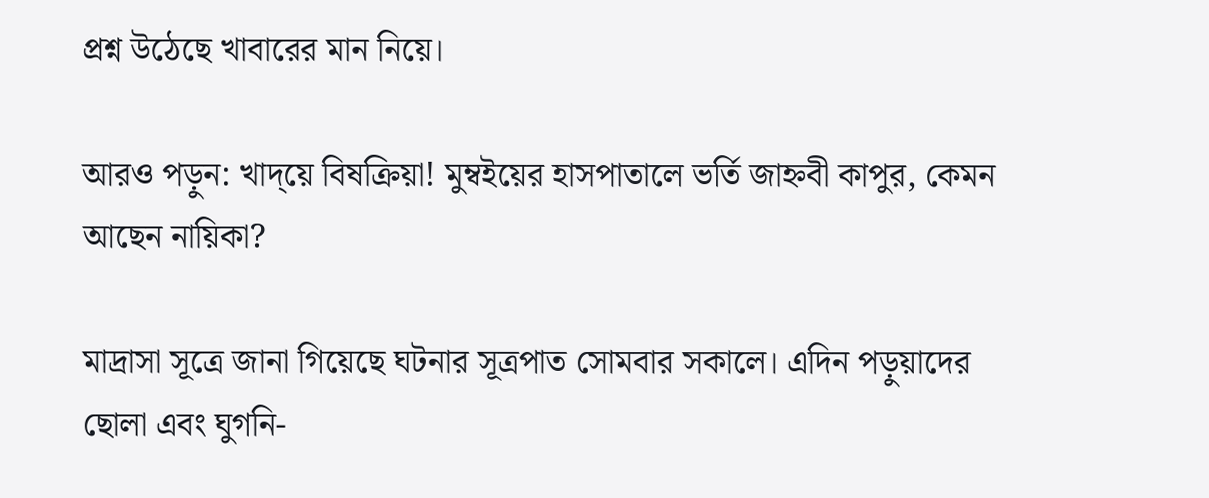প্রশ্ন উঠেছে খাবারের মান নিয়ে।

আরও পড়ুন: খাদ্য়ে বিষক্রিয়া! মুম্বইয়ের হাসপাতালে ভর্তি জাহ্নবী কাপুর, কেমন আছেন নায়িকা?

মাদ্রাসা সূত্রে জানা গিয়েছে ঘটনার সূত্রপাত সোমবার সকালে। এদিন পড়ুয়াদের ছোলা এবং ঘুগনি-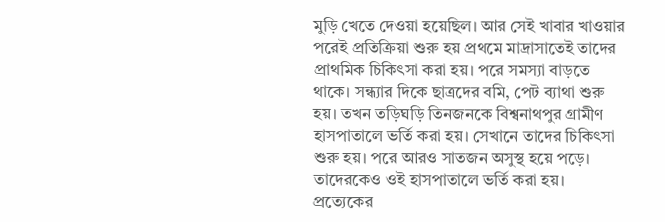মুড়ি খেতে দেওয়া হয়েছিল। আর সেই খাবার খাওয়ার পরেই প্রতিক্রিয়া শুরু হয় প্রথমে মাদ্রাসাতেই তাদের প্রাথমিক চিকিৎসা করা হয়। পরে সমস্যা বাড়তে থাকে। সন্ধ্যার দিকে ছাত্রদের বমি, পেট ব্যাথা শুরু হয়। তখন তড়িঘড়ি তিনজনকে বিশ্বনাথপুর গ্রামীণ হাসপাতালে ভর্তি করা হয়। সেখানে তাদের চিকিৎসা শুরু হয়। পরে আরও সাতজন অসুস্থ হয়ে পড়ে। তাদেরকেও ওই হাসপাতালে ভর্তি করা হয়। প্রত্যেকের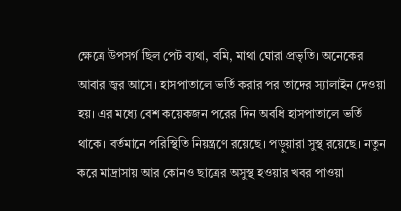ক্ষেত্রে উপসর্গ ছিল পেট ব্যথা, বমি, মাথা ঘোরা প্রভৃতি। অনেকের আবার জ্বর আসে। হাসপাতালে ভর্তি করার পর তাদের স্যালাইন দেওয়া হয়। এর মধ্যে বেশ কয়েকজন পরের দিন অবধি হাসপাতালে ভর্তি থাকে। বর্তমানে পরিস্থিতি নিয়ন্ত্রণে রয়েছে। পড়ুয়ারা সুস্থ রয়েছে। নতুন করে মাদ্রাসায় আর কোনও ছাত্রের অসুস্থ হওয়ার খবর পাওয়া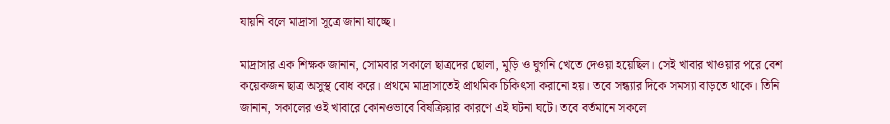যায়নি বলে মাদ্রাসা সূত্রে জানা যাচ্ছে।

মাদ্রাসার এক শিক্ষক জানান, সোমবার সকালে ছাত্রদের ছোলা, মুড়ি ও ঘুগনি খেতে দেওয়া হয়েছিল। সেই খাবার খাওয়ার পরে বেশ কয়েকজন ছাত্র অসুস্থ বোধ করে। প্রথমে মাদ্রাসাতেই প্রাথমিক চিকিৎসা করানো হয়। তবে সন্ধ্যার দিকে সমস্যা বাড়তে থাকে। তিনি জানান, সকালের ওই খাবারে কোনওভাবে বিষক্রিয়ার কারণে এই ঘটনা ঘটে। তবে বর্তমানে সকলে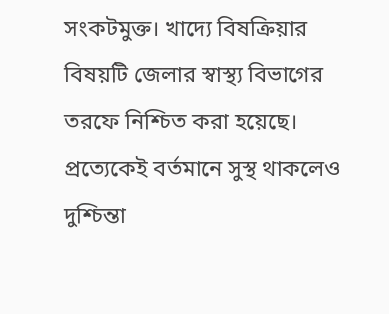সংকটমুক্ত। খাদ্যে বিষক্রিয়ার বিষয়টি জেলার স্বাস্থ্য বিভাগের তরফে নিশ্চিত করা হয়েছে। প্রত্যেকেই বর্তমানে সুস্থ থাকলেও দুশ্চিন্তা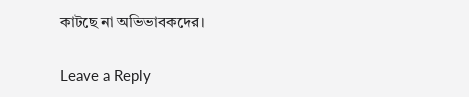কাটছে না অভিভাবকদের।

Leave a Reply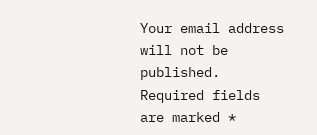Your email address will not be published. Required fields are marked *